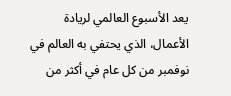يعد الأسبوع العالمي لريادة الأعمال، الذي يحتفي به العالم في نوفمبر من كل عام في أكثر من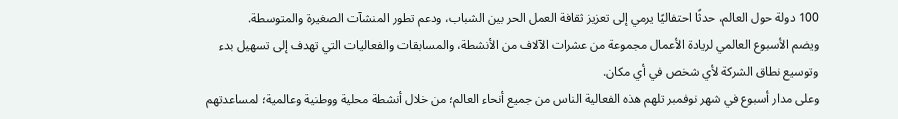100 دولة حول العالم، حدثًا احتفاليًا يرمي إلى تعزيز ثقافة العمل الحر بين الشباب، ودعم تطور المنشآت الصغيرة والمتوسطة.
ويضم الأسبوع العالمي لريادة الأعمال مجموعة من عشرات الآلاف من الأنشطة، والمسابقات والفعاليات التي تهدف إلى تسهيل بدء وتوسيع نطاق الشركة لأي شخص في أي مكان.
وعلى مدار أسبوع في شهر نوفمبر تلهم هذه الفعالية الناس من جميع أنحاء العالم؛ من خلال أنشطة محلية ووطنية وعالمية؛ لمساعدتهم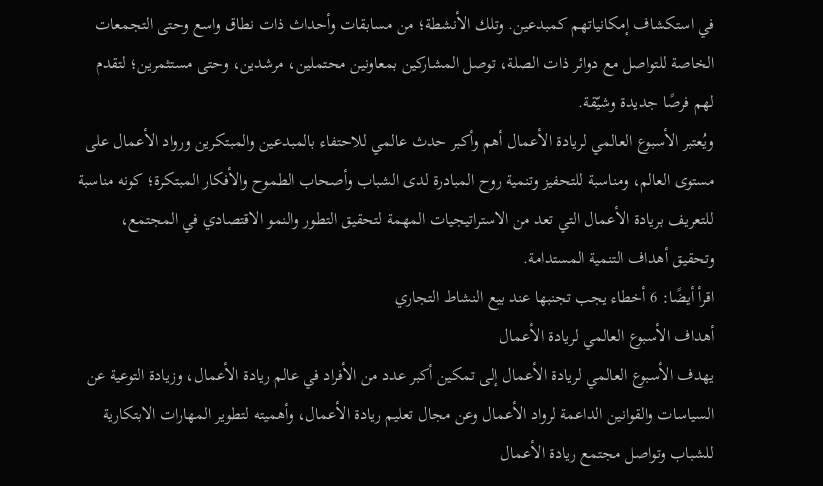في استكشاف إمكانياتهم كمبدعين. وتلك الأنشطة؛ من مسابقات وأحداث ذات نطاق واسع وحتى التجمعات الخاصة للتواصل مع دوائر ذات الصلة، توصل المشاركين بمعاونين محتملين، مرشدين، وحتى مستثمرين؛ لتقدم لهم فرصًا جديدة وشيّقة.
ويُعتبر الأسبوع العالمي لريادة الأعمال أهم وأكبر حدث عالمي للاحتفاء بالمبدعين والمبتكرين ورواد الأعمال على مستوى العالم، ومناسبة للتحفيز وتنمية روح المبادرة لدى الشباب وأصحاب الطموح والأفكار المبتكرة؛ كونه مناسبة للتعريف بريادة الأعمال التي تعد من الاستراتيجيات المهمة لتحقيق التطور والنمو الاقتصادي في المجتمع، وتحقيق أهداف التنمية المستدامة.
اقرأ أيضًا: 6 أخطاء يجب تجنبها عند بيع النشاط التجاري
أهداف الأسبوع العالمي لريادة الأعمال
يهدف الأسبوع العالمي لريادة الأعمال إلى تمكين أكبر عدد من الأفراد في عالم ريادة الأعمال، وزيادة التوعية عن السياسات والقوانين الداعمة لرواد الأعمال وعن مجال تعليم ريادة الأعمال، وأهميته لتطوير المهارات الابتكارية للشباب وتواصل مجتمع ريادة الأعمال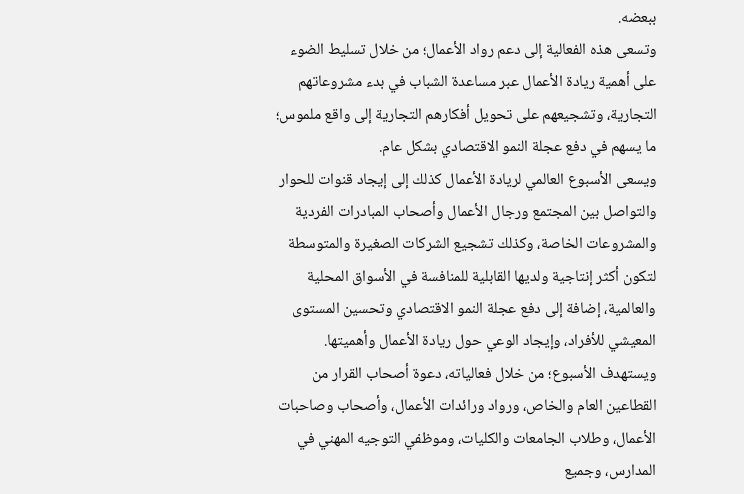ببعضه.
وتسعى هذه الفعالية إلى دعم رواد الأعمال؛ من خلال تسليط الضوء على أهمية ريادة الأعمال عبر مساعدة الشباب في بدء مشروعاتهم التجارية، وتشجيعهم على تحويل أفكارهم التجارية إلى واقع ملموس؛ ما يسهم في دفع عجلة النمو الاقتصادي بشكل عام.
ويسعى الأسبوع العالمي لريادة الأعمال كذلك إلى إيجاد قنوات للحوار والتواصل بين المجتمع ورجال الأعمال وأصحاب المبادرات الفردية والمشروعات الخاصة، وكذلك تشجيع الشركات الصغيرة والمتوسطة لتكون أكثر إنتاجية ولديها القابلية للمنافسة في الأسواق المحلية والعالمية، إضافة إلى دفع عجلة النمو الاقتصادي وتحسين المستوى المعيشي للأفراد، وإيجاد الوعي حول ريادة الأعمال وأهميتها.
ويستهدف الأسبوع؛ من خلال فعالياته، دعوة أصحاب القرار من القطاعين العام والخاص، ورواد ورائدات الأعمال، وأصحاب وصاحبات الأعمال، وطلاب الجامعات والكليات، وموظفي التوجيه المهني في المدارس، وجميع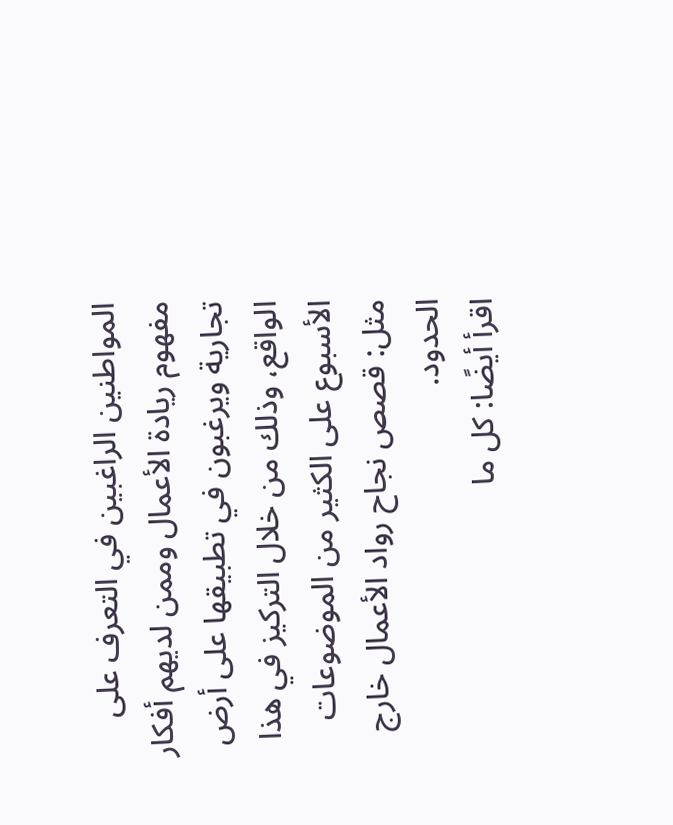المواطنين الراغبين في التعرف على مفهوم ريادة الأعمال وممن لديهم أفكار تجارية ويرغبون في تطبيقها على أرض الواقع، وذلك من خلال التركيز في هذا الأسبوع على الكثير من الموضوعات مثل: قصص نجاح رواد الأعمال خارج الحدود.
اقرأ أيضًا: كل ما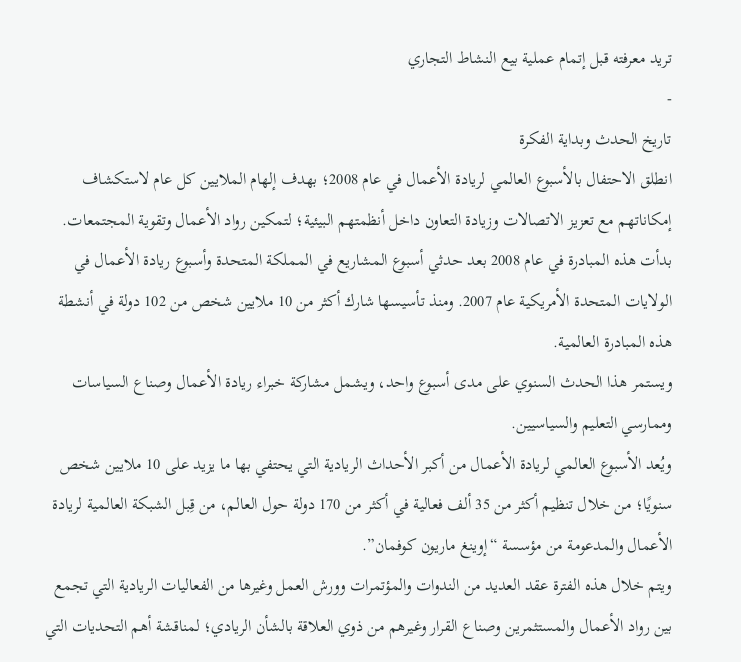تريد معرفته قبل إتمام عملية بيع النشاط التجاري
-
تاريخ الحدث وبداية الفكرة
انطلق الاحتفال بالأسبوع العالمي لريادة الأعمال في عام 2008؛ بهدف إلهام الملايين كل عام لاستكشاف إمكاناتهم مع تعزيز الاتصالات وزيادة التعاون داخل أنظمتهم البيئية؛ لتمكين رواد الأعمال وتقوية المجتمعات.
بدأت هذه المبادرة في عام 2008 بعد حدثي أسبوع المشاريع في المملكة المتحدة وأسبوع ريادة الأعمال في الولايات المتحدة الأمريكية عام 2007. ومنذ تأسيسها شارك أكثر من 10 ملايين شخص من 102 دولة في أنشطة هذه المبادرة العالمية.
ويستمر هذا الحدث السنوي على مدى أسبوع واحد، ويشمل مشاركة خبراء ريادة الأعمال وصناع السياسات وممارسي التعليم والسياسيين.
ويُعد الأسبوع العالمي لريادة الأعمال من أكبر الأحداث الريادية التي يحتفي بها ما يزيد على 10 ملايين شخص سنويًا؛ من خلال تنظيم أكثر من 35 ألف فعالية في أكثر من 170 دولة حول العالم، من قِبل الشبكة العالمية لريادة الأعمال والمدعومة من مؤسسة “إوينغ ماريون كوفمان”.
ويتم خلال هذه الفترة عقد العديد من الندوات والمؤتمرات وورش العمل وغيرها من الفعاليات الريادية التي تجمع بين رواد الأعمال والمستثمرين وصناع القرار وغيرهم من ذوي العلاقة بالشأن الريادي؛ لمناقشة أهم التحديات التي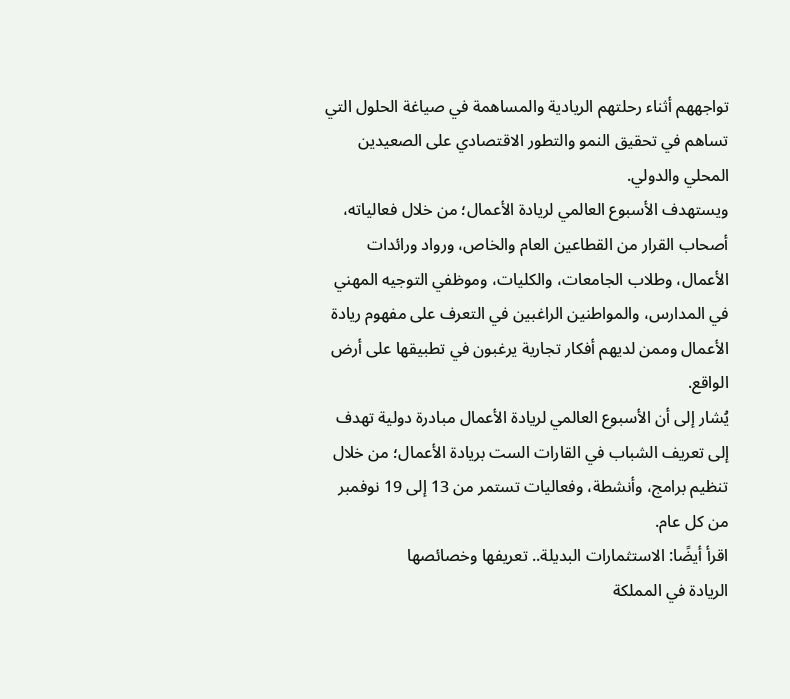تواجههم أثناء رحلتهم الريادية والمساهمة في صياغة الحلول التي تساهم في تحقيق النمو والتطور الاقتصادي على الصعيدين المحلي والدولي.
ويستهدف الأسبوع العالمي لريادة الأعمال؛ من خلال فعالياته، أصحاب القرار من القطاعين العام والخاص، ورواد ورائدات الأعمال، وطلاب الجامعات، والكليات، وموظفي التوجيه المهني في المدارس، والمواطنين الراغبين في التعرف على مفهوم ريادة الأعمال وممن لديهم أفكار تجارية يرغبون في تطبيقها على أرض الواقع.
يُشار إلى أن الأسبوع العالمي لريادة الأعمال مبادرة دولية تهدف إلى تعريف الشباب في القارات الست بريادة الأعمال؛ من خلال تنظيم برامج، وأنشطة، وفعاليات تستمر من 13 إلى 19 نوفمبر من كل عام.
اقرأ أيضًا: الاستثمارات البديلة.. تعريفها وخصائصها
الريادة في المملكة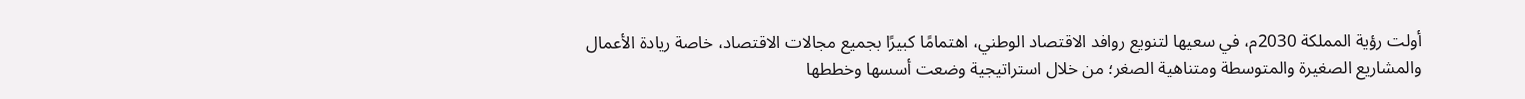أولت رؤية المملكة 2030م، في سعيها لتنويع روافد الاقتصاد الوطني، اهتمامًا كبيرًا بجميع مجالات الاقتصاد، خاصة ريادة الأعمال والمشاريع الصغيرة والمتوسطة ومتناهية الصغر؛ من خلال استراتيجية وضعت أسسها وخططها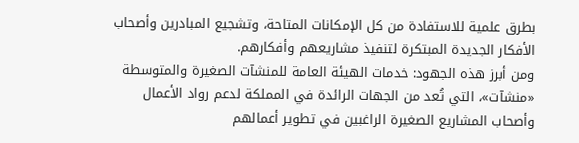بطرق علمية للاستفادة من كل الإمكانات المتاحة، وتشجيع المبادرين وأصحاب الأفكار الجديدة المبتكرة لتنفيذ مشاريعهم وأفكارهم.
ومن أبرز هذه الجهود: خدمات الهيئة العامة للمنشآت الصغيرة والمتوسطة «منشآت»، التي تُعد من الجهات الرائدة في المملكة لدعم رواد الأعمال وأصحاب المشاريع الصغيرة الراغبين في تطوير أعمالهم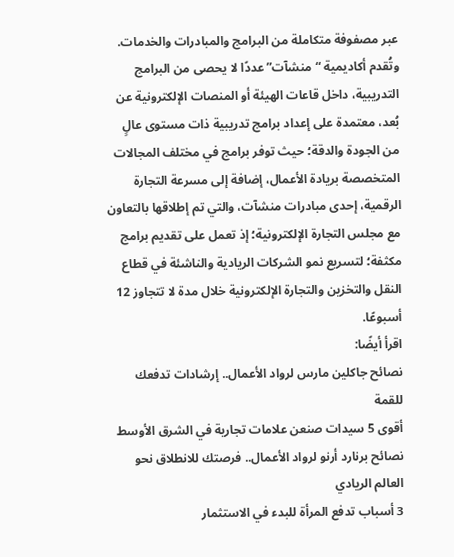عبر مصفوفة متكاملة من البرامج والمبادرات والخدمات.
وتُقدم أكاديمية “منشآت” عددًا لا يحصى من البرامج التدريبية، داخل قاعات الهيئة أو المنصات الإلكترونية عن بُعد، معتمدة على إعداد برامج تدريبية ذات مستوى عالٍ من الجودة والدقة؛ حيث توفر برامج في مختلف المجالات المتخصصة بريادة الأعمال، إضافة إلى مسرعة التجارة الرقمية، إحدى مبادرات منشآت، والتي تم إطلاقها بالتعاون مع مجلس التجارة الإلكترونية؛ إذ تعمل على تقديم برامج مكثفة؛ لتسريع نمو الشركات الريادية والناشئة في قطاع النقل والتخزين والتجارة الإلكترونية خلال مدة لا تتجاوز 12 أسبوعًا.
اقرأ أيضًا:
نصائح جاكلين مارس لرواد الأعمال.. إرشادات تدفعك للقمة
أقوى 5 سيدات صنعن علامات تجارية في الشرق الأوسط
نصائح برنارد أرنو لرواد الأعمال.. فرصتك للانطلاق نحو العالم الريادي
3 أسباب تدفع المرأة للبدء في الاستثمار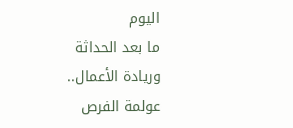اليوم
ما بعد الحداثة وريادة الأعمال.. عولمة الفرص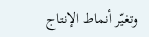وتغيّر أنماط الإنتاج